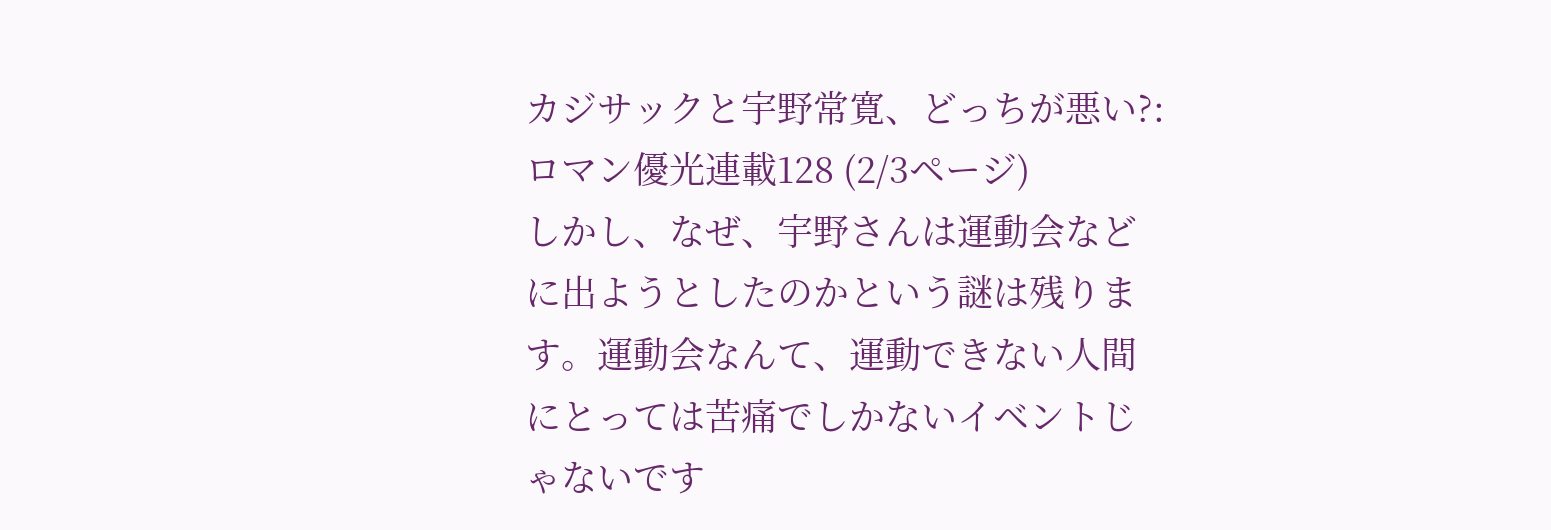カジサックと宇野常寛、どっちが悪い?:ロマン優光連載128 (2/3ページ)
しかし、なぜ、宇野さんは運動会などに出ようとしたのかという謎は残ります。運動会なんて、運動できない人間にとっては苦痛でしかないイベントじゃないです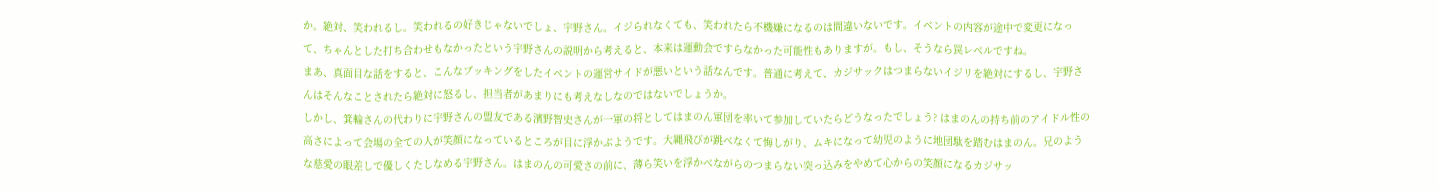か。絶対、笑われるし。笑われるの好きじゃないでしょ、宇野さん。イジられなくても、笑われたら不機嫌になるのは間違いないです。イベントの内容が途中で変更になって、ちゃんとした打ち合わせもなかったという宇野さんの説明から考えると、本来は運動会ですらなかった可能性もありますが。もし、そうなら罠レベルですね。
まあ、真面目な話をすると、こんなブッキングをしたイベントの運営サイドが悪いという話なんです。普通に考えて、カジサックはつまらないイジリを絶対にするし、宇野さんはそんなことされたら絶対に怒るし、担当者があまりにも考えなしなのではないでしょうか。
しかし、箕輪さんの代わりに宇野さんの盟友である濱野智史さんが一軍の将としてはまのん軍団を率いて参加していたらどうなったでしょう? はまのんの持ち前のアイドル性の高さによって会場の全ての人が笑顔になっているところが目に浮かぶようです。大縄飛びが跳べなくて悔しがり、ムキになって幼児のように地団駄を踏むはまのん。兄のような慈愛の眼差しで優しくたしなめる宇野さん。はまのんの可愛さの前に、薄ら笑いを浮かべながらのつまらない突っ込みをやめて心からの笑顔になるカジサッ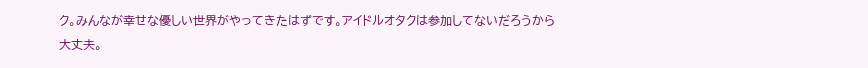ク。みんなが幸せな優しい世界がやってきたはずです。アイドルオタクは参加してないだろうから大丈夫。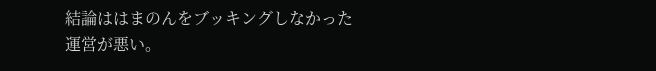結論ははまのんをブッキングしなかった運営が悪い。